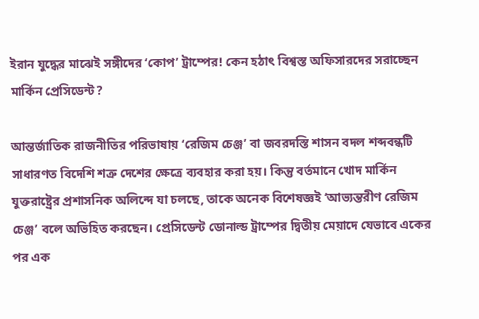ইরান যুদ্ধের মাঝেই সঙ্গীদের ‘কোপ’ ট্রাম্পের! কেন হঠাৎ বিশ্বস্ত অফিসারদের সরাচ্ছেন মার্কিন প্রেসিডেন্ট?

আন্তর্জাতিক রাজনীতির পরিভাষায় ‘রেজিম চেঞ্জ’ বা জবরদস্তি শাসন বদল শব্দবন্ধটি সাধারণত বিদেশি শত্রু দেশের ক্ষেত্রে ব্যবহার করা হয়। কিন্তু বর্তমানে খোদ মার্কিন যুক্তরাষ্ট্রের প্রশাসনিক অলিন্দে যা চলছে, তাকে অনেক বিশেষজ্ঞই ‘আভ্যন্তরীণ রেজিম চেঞ্জ’ বলে অভিহিত করছেন। প্রেসিডেন্ট ডোনাল্ড ট্রাম্পের দ্বিতীয় মেয়াদে যেভাবে একের পর এক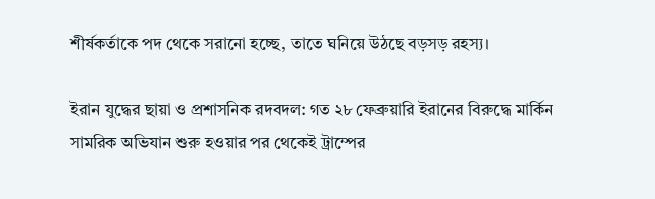শীর্ষকর্তাকে পদ থেকে সরানো হচ্ছে, তাতে ঘনিয়ে উঠছে বড়সড় রহস্য।

ইরান যুদ্ধের ছায়া ও প্রশাসনিক রদবদল: গত ২৮ ফেব্রুয়ারি ইরানের বিরুদ্ধে মার্কিন সামরিক অভিযান শুরু হওয়ার পর থেকেই ট্রাম্পের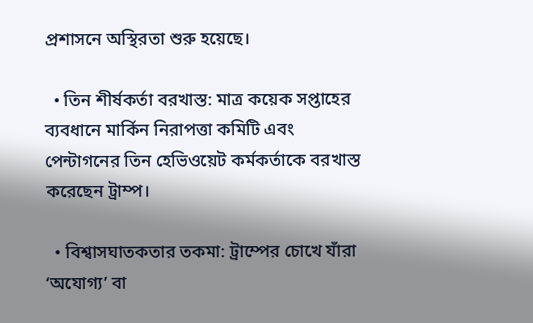প্রশাসনে অস্থিরতা শুরু হয়েছে।

  • তিন শীর্ষকর্তা বরখাস্ত: মাত্র কয়েক সপ্তাহের ব্যবধানে মার্কিন নিরাপত্তা কমিটি এবং পেন্টাগনের তিন হেভিওয়েট কর্মকর্তাকে বরখাস্ত করেছেন ট্রাম্প।

  • বিশ্বাসঘাতকতার তকমা: ট্রাম্পের চোখে যাঁরা ‘অযোগ্য’ বা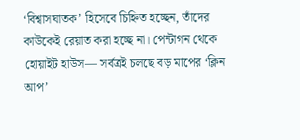‘বিশ্বাসঘাতক’ হিসেবে চিহ্নিত হচ্ছেন, তাঁদের কাউকেই রেয়াত করা হচ্ছে না। পেন্টাগন থেকে হোয়াইট হাউস— সর্বত্রই চলছে বড় মাপের ‘ক্লিন আপ’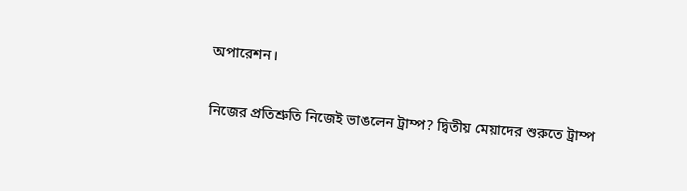অপারেশন।

নিজের প্রতিশ্রুতি নিজেই ভাঙলেন ট্রাম্প? দ্বিতীয় মেয়াদের শুরুতে ট্রাম্প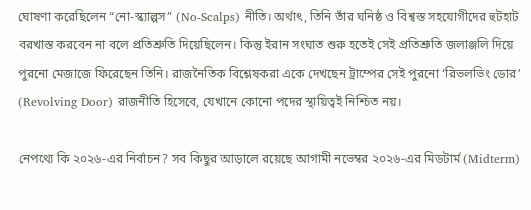ঘোষণা করেছিলেন “নো-স্ক্যাল্পস” (No-Scalps) নীতি। অর্থাৎ, তিনি তাঁর ঘনিষ্ঠ ও বিশ্বস্ত সহযোগীদের হুটহাট বরখাস্ত করবেন না বলে প্রতিশ্রুতি দিয়েছিলেন। কিন্তু ইরান সংঘাত শুরু হতেই সেই প্রতিশ্রুতি জলাঞ্জলি দিয়ে পুরনো মেজাজে ফিরেছেন তিনি। রাজনৈতিক বিশ্লেষকরা একে দেখছেন ট্রাম্পের সেই পুরনো ‘রিভলভিং ডোর’ (Revolving Door) রাজনীতি হিসেবে, যেখানে কোনো পদের স্থায়িত্বই নিশ্চিত নয়।

নেপথ্যে কি ২০২৬-এর নির্বাচন? সব কিছুর আড়ালে রয়েছে আগামী নভেম্বর ২০২৬-এর মিডটার্ম (Midterm)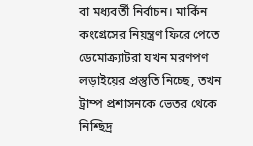বা মধ্যবর্তী নির্বাচন। মার্কিন কংগ্রেসের নিয়ন্ত্রণ ফিরে পেতে ডেমোক্র্যাটরা যখন মরণপণ লড়াইয়ের প্রস্তুতি নিচ্ছে, তখন ট্রাম্প প্রশাসনকে ভেতর থেকে নিশ্ছিদ্র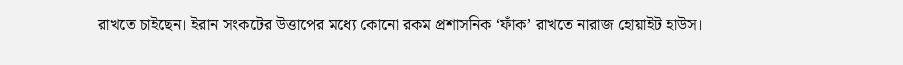রাখতে চাইছেন। ইরান সংকটের উত্তাপের মধ্যে কোনো রকম প্রশাসনিক ‘ফাঁক’ রাখতে নারাজ হোয়াইট হাউস।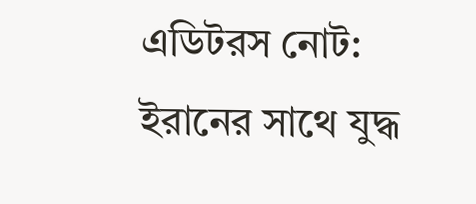এডিটরস নোট: ইরানের সাথে যুদ্ধ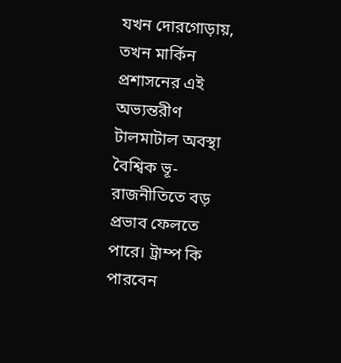যখন দোরগোড়ায়, তখন মার্কিন প্রশাসনের এই অভ্যন্তরীণ টালমাটাল অবস্থা বৈশ্বিক ভূ-রাজনীতিতে বড় প্রভাব ফেলতে পারে। ট্রাম্প কি পারবেন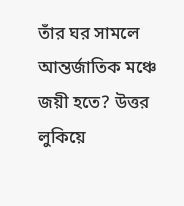তাঁর ঘর সামলে আন্তর্জাতিক মঞ্চে জয়ী হতে? উত্তর লুকিয়ে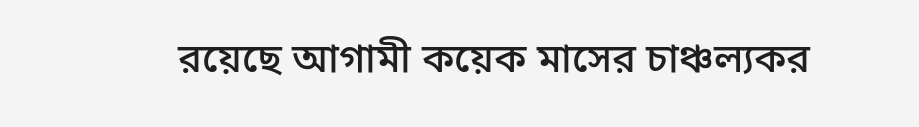রয়েছে আগামী কয়েক মাসের চাঞ্চল্যকর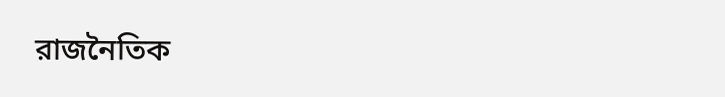রাজনৈতিক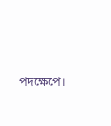পদক্ষেপে।